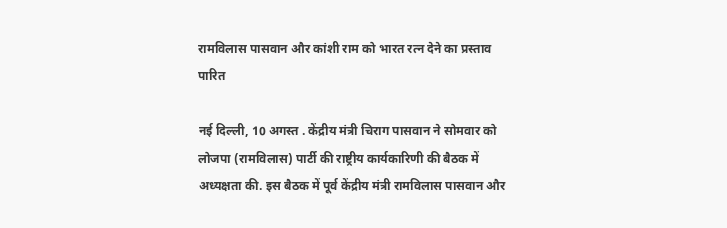रामविलास पासवान और कांशी राम को भारत रत्न देने का प्रस्ताव पारित

नई दिल्ली, 10 अगस्त . केंद्रीय मंत्री चिराग पासवान ने सोमवार को लोजपा (रामविलास) पार्टी की राष्ट्रीय कार्यकारिणी की बैठक में अध्यक्षता की. इस बैठक में पूर्व केंद्रीय मंत्री रामविलास पासवान और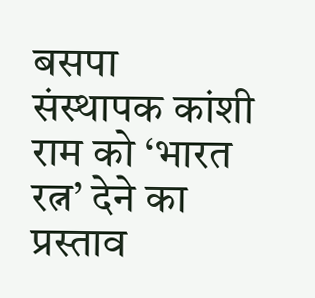बसपा संस्थापक कांशी राम को ‘भारत रत्न’ देने का प्रस्ताव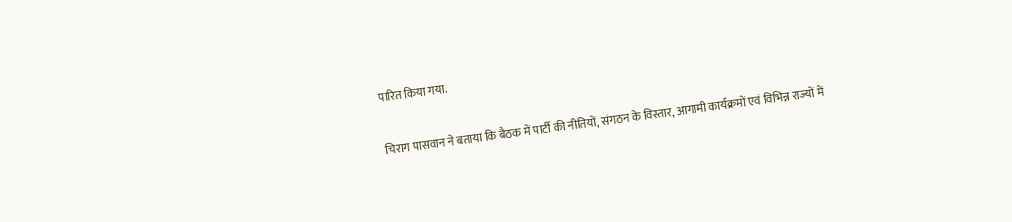पारित किया गया.

चिराग पासवान ने बताया कि बैठक में पार्टी की नीतियों, संगठन के विस्तार, आगामी कार्यक्रमों एवं विभिन्न राज्यों में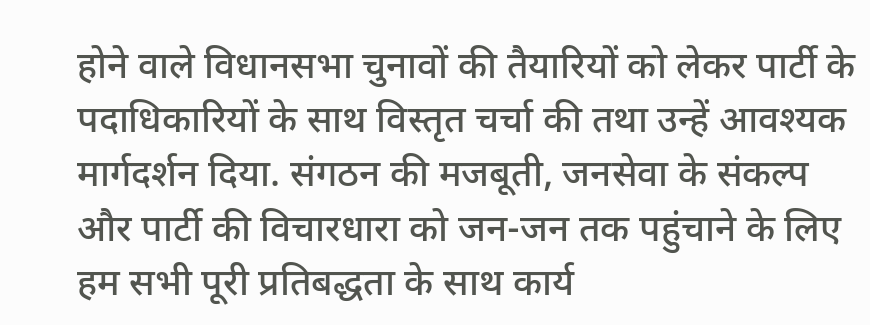होने वाले विधानसभा चुनावों की तैयारियों को लेकर पार्टी के पदाधिकारियों के साथ विस्तृत चर्चा की तथा उन्हें आवश्यक मार्गदर्शन दिया. संगठन की मजबूती, जनसेवा के संकल्प और पार्टी की विचारधारा को जन-जन तक पहुंचाने के लिए हम सभी पूरी प्रतिबद्धता के साथ कार्य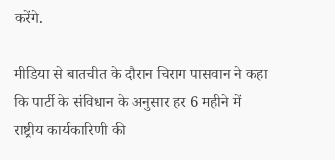करेंगे.

मीडिया से बातचीत के दौरान चिराग पासवान ने कहा कि पार्टी के संविधान के अनुसार हर 6 महीने में राष्ट्रीय कार्यकारिणी की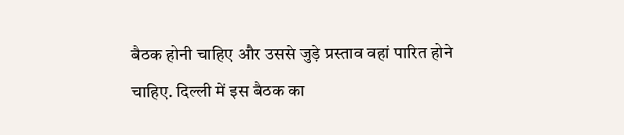बैठक होनी चाहिए और उससे जुड़े प्रस्ताव वहां पारित होने चाहिए. दिल्ली में इस बैठक का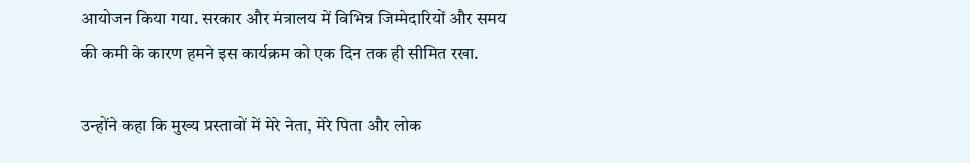आयोजन किया गया. सरकार और मंत्रालय में विभिन्न जिम्मेदारियों और समय की कमी के कारण हमने इस कार्यक्रम को एक दिन तक ही सीमित रखा.

उन्होंने कहा कि मुख्य प्रस्तावों में मेरे नेता, मेरे पिता और लोक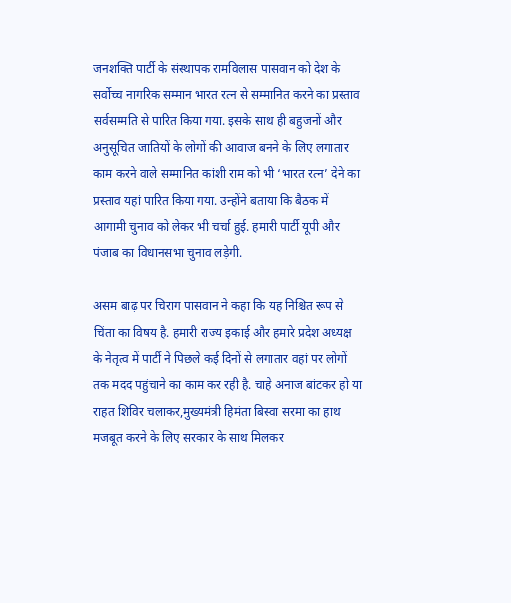जनशक्ति पार्टी के संस्थापक रामविलास पासवान को देश के सर्वोच्च नागरिक सम्मान भारत रत्न से सम्मानित करने का प्रस्ताव सर्वसम्मति से पारित किया गया. इसके साथ ही बहुजनों और अनुसूचित जातियों के लोगों की आवाज बनने के लिए लगातार काम करने वाले सम्मानित कांशी राम को भी ‘भारत रत्न’ देने का प्रस्ताव यहां पारित किया गया. उन्होंने बताया कि बैठक में आगामी चुनाव को लेकर भी चर्चा हुई. हमारी पार्टी यूपी और पंजाब का विधानसभा चुनाव लड़ेगी.

असम बाढ़ पर चिराग पासवान ने कहा कि यह निश्चित रूप से चिंता का विषय है. हमारी राज्य इकाई और हमारे प्रदेश अध्यक्ष के नेतृत्व में पार्टी ने पिछले कई दिनों से लगातार वहां पर लोगों तक मदद पहुंचाने का काम कर रही है. चाहे अनाज बांटकर हो या राहत शिविर चलाकर,मुख्यमंत्री हिमंता बिस्वा सरमा का हाथ मजबूत करने के लिए सरकार के साथ मिलकर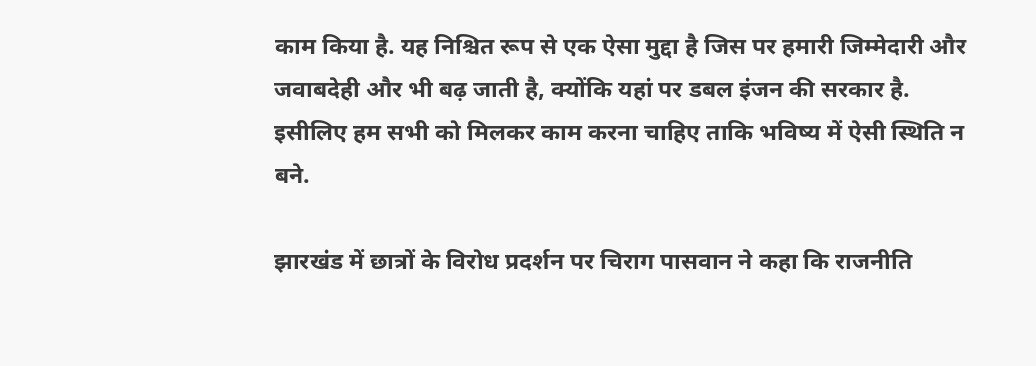काम किया है. यह निश्चित रूप से एक ऐसा मुद्दा है जिस पर हमारी जिम्मेदारी और जवाबदेही और भी बढ़ जाती है, क्योंकि यहां पर डबल इंजन की सरकार है. इसीलिए हम सभी को मिलकर काम करना चाहिए ताकि भविष्य में ऐसी स्थिति न बने.

झारखंड में छात्रों के विरोध प्रदर्शन पर चिराग पासवान ने कहा कि राजनीति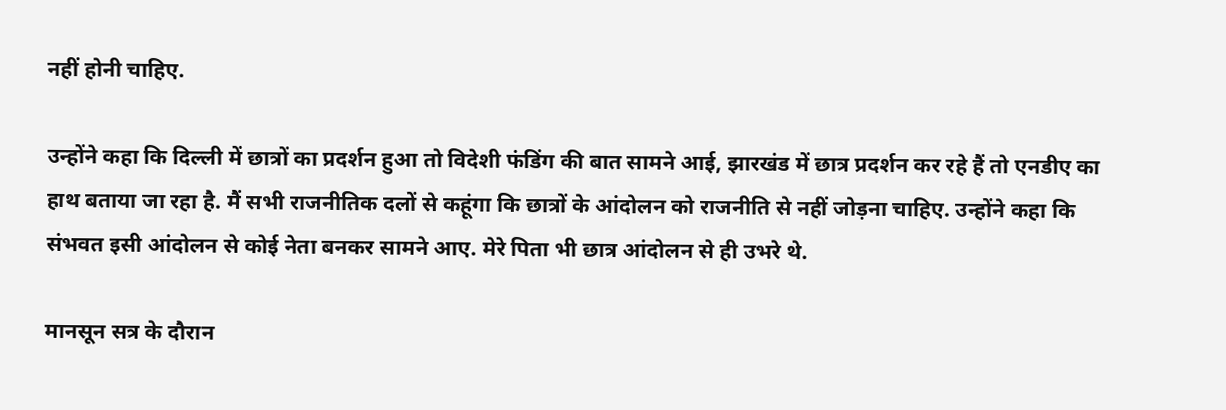नहीं होनी चाहिए.

उन्होंने कहा कि दिल्ली में छात्रों का प्रदर्शन हुआ तो विदेशी फंडिंग की बात सामने आई, झारखंड में छात्र प्रदर्शन कर रहे हैं तो एनडीए का हाथ बताया जा रहा है. मैं सभी राजनीतिक दलों से कहूंगा कि छात्रों के आंदोलन को राजनीति से नहीं जोड़ना चाहिए. उन्होंने कहा कि संभवत इसी आंदोलन से कोई नेता बनकर सामने आए. मेरे पिता भी छात्र आंदोलन से ही उभरे थे.

मानसून सत्र के दौरान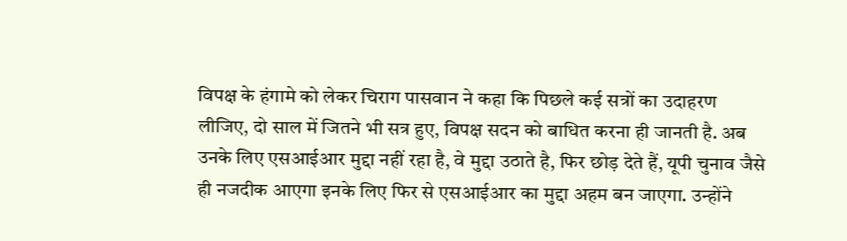विपक्ष के हंगामे को लेकर चिराग पासवान ने कहा कि पिछले कई सत्रों का उदाहरण लीजिए, दो साल में जितने भी सत्र हुए, विपक्ष सदन को बाधित करना ही जानती है. अब उनके लिए एसआईआर मुद्दा नहीं रहा है, वे मुद्दा उठाते है, फिर छोड़ देते हैं, यूपी चुनाव जैसे ही नजदीक आएगा इनके लिए फिर से एसआईआर का मुद्दा अहम बन जाएगा. उन्होंने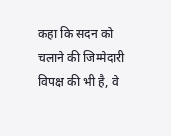कहा कि सदन को चलाने की जिम्मेदारी विपक्ष की भी है, वे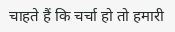चाहते हैं कि चर्चा हो तो हमारी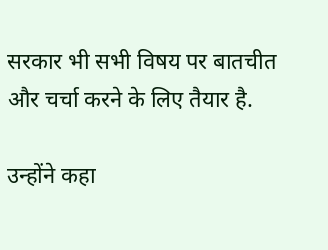सरकार भी सभी विषय पर बातचीत और चर्चा करने के लिए तैयार है.

उन्होंने कहा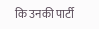कि उनकी पार्टी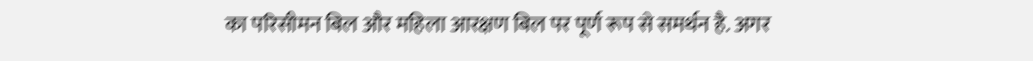का परिसीमन बिल और महिला आरक्षण बिल पर पूर्ण रूप से समर्थन है. अगर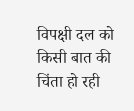विपक्षी दल को किसी बात की चिंता हो रही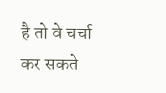है तो वे चर्चा कर सकते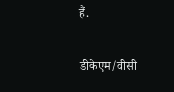हैं.

डीकेएम/वीसी